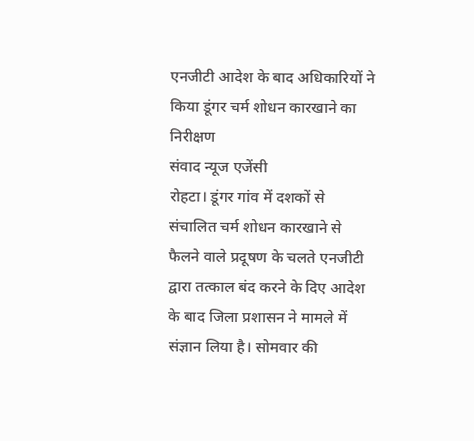एनजीटी आदेश के बाद अधिकारियों ने किया डूंगर चर्म शोधन कारखाने का निरीक्षण
संवाद न्यूज एजेंसी
रोहटा। डूंगर गांव में दशकों से संचालित चर्म शोधन कारखाने से फैलने वाले प्रदूषण के चलते एनजीटी द्वारा तत्काल बंद करने के दिए आदेश के बाद जिला प्रशासन ने मामले में संज्ञान लिया है। सोमवार की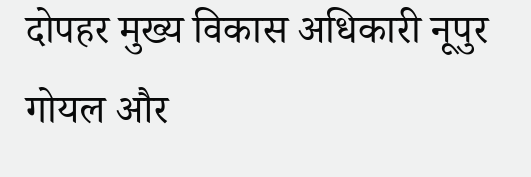दोपहर मुख्य विकास अधिकारी नूपुर गोयल और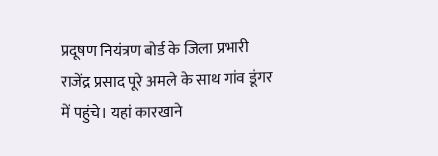प्रदूषण नियंत्रण बोर्ड के जिला प्रभारी राजेंद्र प्रसाद पूरे अमले के साथ गांव डूंगर में पहुंचे। यहां कारखाने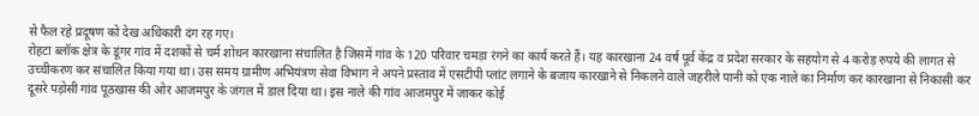से फैल रहे प्रदूषण को देख अधिकारी दंग रह गए।
रोहटा ब्लॉक क्षेत्र के डूंगर गांव में दशकों से चर्म शोधन कारखाना संचालित है जिसमें गांव के 120 परिवार चमड़ा रंगने का कार्य करते हैं। यह कारखाना 24 वर्ष पूर्व केंद्र व प्रदेश सरकार के सहयोग से 4 करोड़ रुपये की लागत से उच्चीकरण कर संचालित किया गया था। उस समय ग्रामीण अभियंत्रण सेवा विभाग ने अपने प्रस्ताव में एसटीपी प्लांट लगाने के बजाय कारखाने से निकलने वाले जहरीले पानी को एक नाले का निर्माण कर कारखाना से निकासी कर दूसरे पड़ोसी गांव पूठखास की ओर आजमपुर के जंगल में डाल दिया था। इस नाले की गांव आजमपुर में जाकर कोई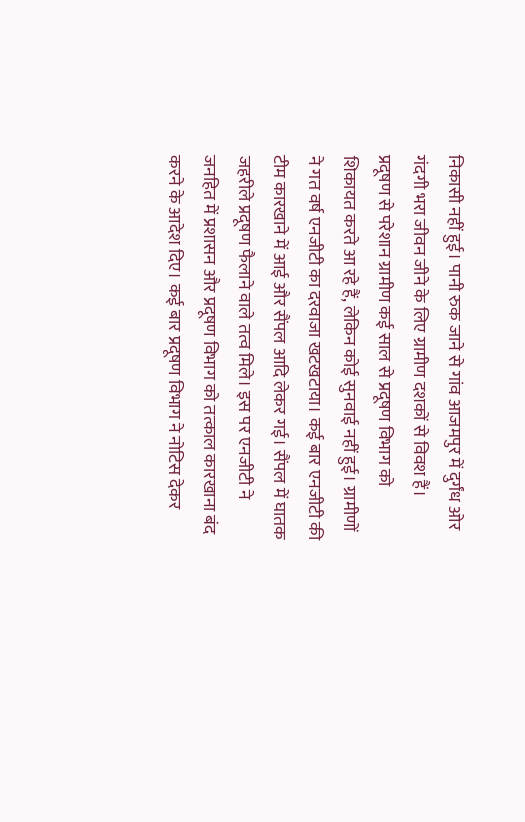निकासी नहीं हुई। पानी रुक जाने से गांव आजमपुर में दुर्गंध ओर गंदगी भरा जीवन जीने के लिए ग्रामीण दशकों से विवश हैं।
प्रदूषण से परेशान ग्रामीण कई साल से प्रदूषण विभाग को शिकायत करते आ रहे हैं, लेकिन कोई सुनवाई नहीं हुई। ग्रामीणों ने गत वर्ष एनजीटी का दरवाजा खटखटाया। कई बार एनजीटी की टीम कारखाने में आई और सैंपल आदि लेकर गई। सैंपल में घातक जहरीले प्रदूषण फैलाने वाले तत्व मिले। इस पर एनजीटी ने जनहित में प्रशासन और प्रदूषण विभाग को तत्काल कारखाना बंद करने के आदेश दिए। कई बार प्रदूषण विभाग ने नोटिस देकर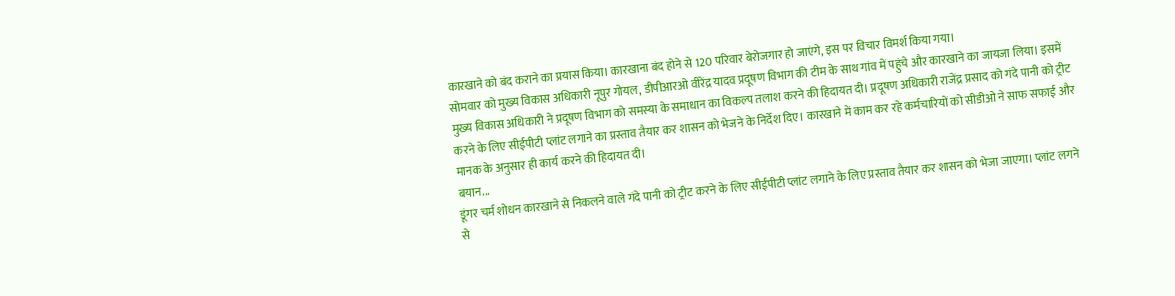कारखाने को बंद कराने का प्रयास किया। कारखाना बंद होने से 120 परिवार बेरोजगार हो जाएंगे, इस पर विचार विमर्श किया गया।
सोमवार को मुख्य विकास अधिकारी नूपुर गोयल, डीपीआरओ वीरेंद्र यादव प्रदूषण विभाग की टीम के साथ गांव में पहुंचे और कारखाने का जायजा लिया। इसमें मुख्य विकास अधिकारी ने प्रदूषण विभाग को समस्या के समाधान का विकल्प तलाश करने की हिदायत दी। प्रदूषण अधिकारी राजेंद्र प्रसाद को गंदे पानी को ट्रीट करने के लिए सीईपीटी प्लांट लगाने का प्रस्ताव तैयार कर शासन को भेजने के निर्देश दिए। कारखाने में काम कर रहे कर्मचारियों को सीडीओ ने साफ सफाई और मानक के अनुसार ही कार्य करने की हिदायत दी।
बयान...
डूंगर चर्म शोधन कारखाने से निकलने वाले गंदे पानी को ट्रीट करने के लिए सीईपीटी प्लांट लगाने के लिए प्रस्ताव तैयार कर शासन को भेजा जाएगा। प्लांट लगने से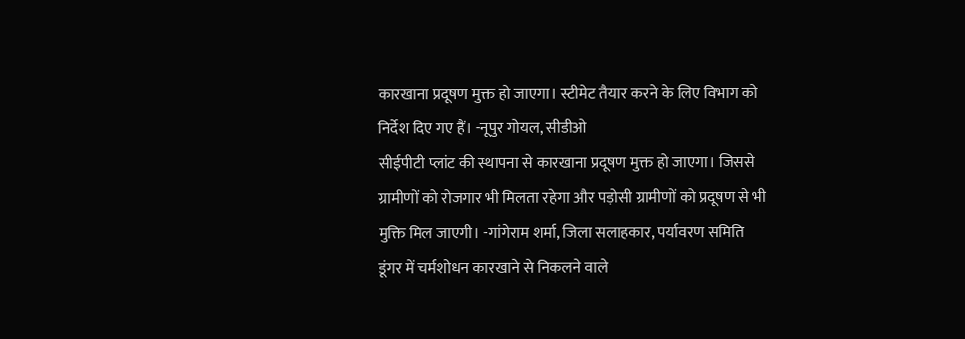कारखाना प्रदूषण मुक्त हो जाएगा। स्टीमेट तैयार करने के लिए विभाग को निर्देश दिए गए हैं। -नूपुर गोयल, सीडीओ
सीईपीटी प्लांट की स्थापना से कारखाना प्रदूषण मुक्त हो जाएगा। जिससे ग्रामीणों को रोजगार भी मिलता रहेगा और पड़ोसी ग्रामीणों को प्रदूषण से भी मुक्ति मिल जाएगी। -गांगेराम शर्मा, जिला सलाहकार, पर्यावरण समिति
डूंगर में चर्मशोधन कारखाने से निकलने वाले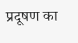प्रदूषण का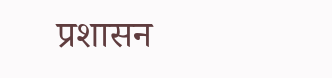प्रशासन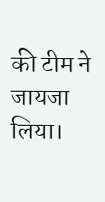की टीम ने जायजा लिया।